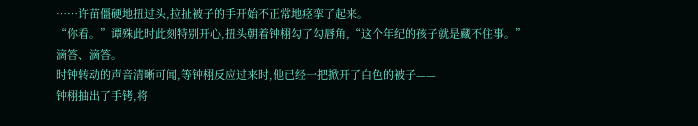……许苗僵硬地扭过头,拉扯被子的手开始不正常地痉挛了起来。
“你看。”谭殊此时此刻特别开心,扭头朝着钟栩勾了勾唇角,“这个年纪的孩子就是藏不住事。”
滴答、滴答。
时钟转动的声音清晰可闻,等钟栩反应过来时,他已经一把掀开了白色的被子——
钟栩抽出了手铐,将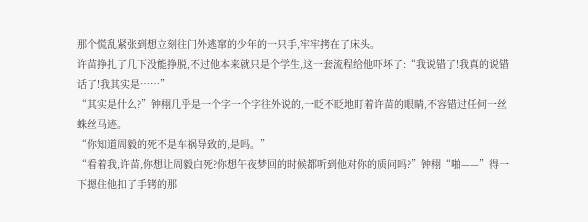那个慌乱紧张到想立刻往门外逃窜的少年的一只手,牢牢拷在了床头。
许苗挣扎了几下没能挣脱,不过他本来就只是个学生,这一套流程给他吓坏了:“我说错了!我真的说错话了!我其实是……”
“其实是什么?”钟栩几乎是一个字一个字往外说的,一眨不眨地盯着许苗的眼睛,不容错过任何一丝蛛丝马迹。
“你知道周毅的死不是车祸导致的,是吗。”
“看着我,许苗,你想让周毅白死?你想午夜梦回的时候都听到他对你的质问吗?”钟栩“啪——”得一下摁住他扣了手铐的那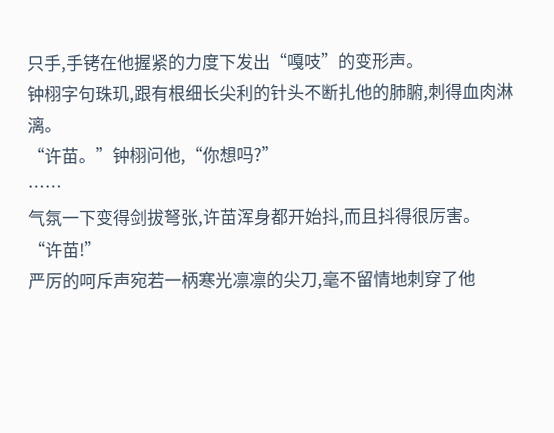只手,手铐在他握紧的力度下发出“嘎吱”的变形声。
钟栩字句珠玑,跟有根细长尖利的针头不断扎他的肺腑,刺得血肉淋漓。
“许苗。”钟栩问他,“你想吗?”
……
气氛一下变得剑拔弩张,许苗浑身都开始抖,而且抖得很厉害。
“许苗!”
严厉的呵斥声宛若一柄寒光凛凛的尖刀,毫不留情地刺穿了他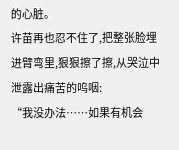的心脏。
许苗再也忍不住了,把整张脸埋进臂弯里,狠狠擦了擦,从哭泣中泄露出痛苦的呜咽:
“我没办法……如果有机会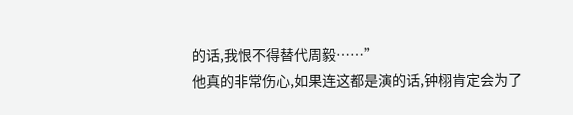的话,我恨不得替代周毅……”
他真的非常伤心,如果连这都是演的话,钟栩肯定会为了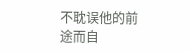不耽误他的前途而自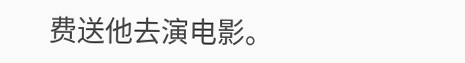费送他去演电影。